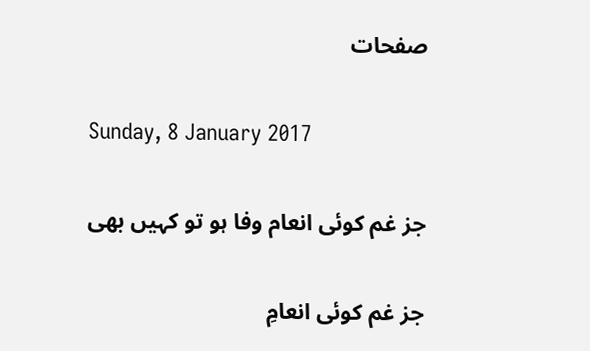صفحات

Sunday, 8 January 2017

جز غم کوئی انعام وفا ہو تو کہیں بھی

جز غم کوئی انعامِ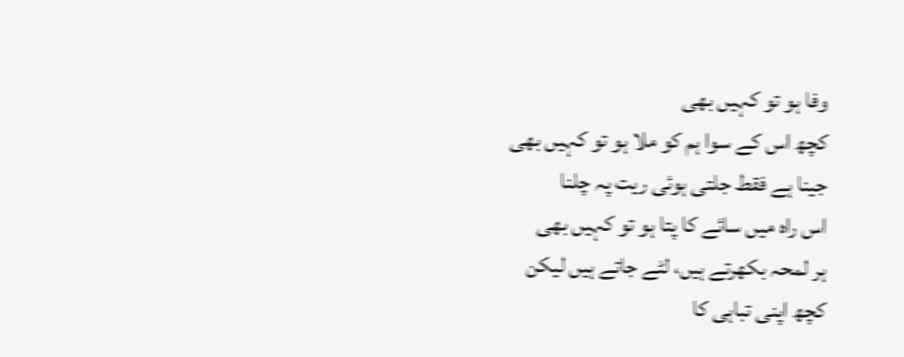وفا ہو تو کہیں بھی
کچھ اس کے سوا ہم کو ملا ہو تو کہیں بھی
جینا ہے فقط جلتی ہوئی ریت پہ چلنا
اس راہ میں سائے کا پتا ہو تو کہیں بھی
ہر لمحہ بکھرتے ہیں، لٹے جاتے ہیں لیکن
کچھ اپنی تباہی کا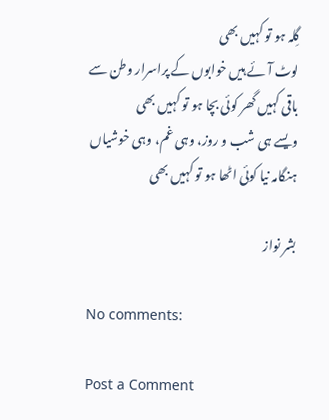گِلہ ہو تو کہیں بھی
لوٹ آئے ہیں خوابوں کے پراسرار وطن سے
باقی کہیں گھر کوئی بچا ہو تو کہیں بھی
ویسے ہی شب و روز، وہی غم، وہی خوشیاں
ہنگامہ نیا کوئی اٹھا ہو تو کہیں بھی

بشر نواز

No comments:

Post a Comment